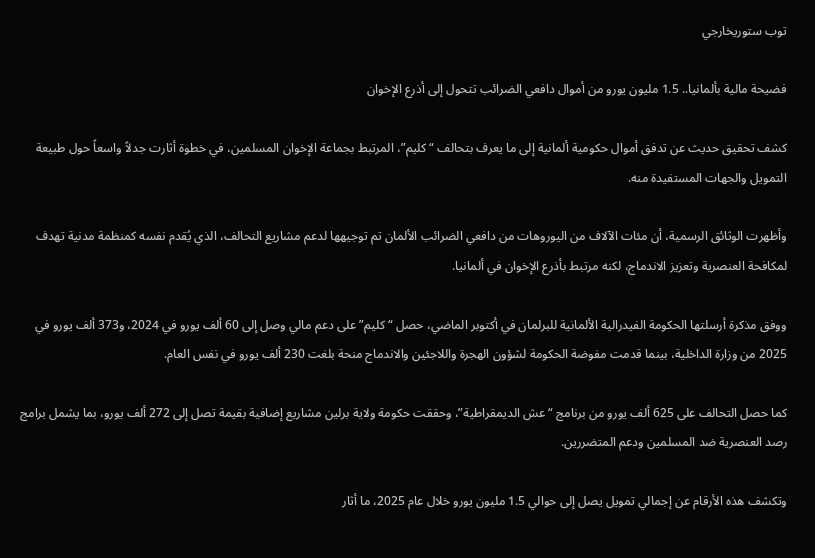توب ستوريخارجي

فضيحة مالية بألمانيا.. 1.5 مليون يورو من أموال دافعي الضرائب تتحول إلى أذرع الإخوان

كشف تحقيق حديث عن تدفق أموال حكومية ألمانية إلى ما يعرف بتحالف “كليم”، المرتبط بجماعة الإخوان المسلمين، في خطوة أثارت جدلاً واسعاً حول طبيعة التمويل والجهات المستفيدة منه.

وأظهرت الوثائق الرسمية، أن مئات الآلاف من اليوروهات من دافعي الضرائب الألمان تم توجيهها لدعم مشاريع التحالف، الذي يُقدم نفسه كمنظمة مدنية تهدف لمكافحة العنصرية وتعزيز الاندماج، لكنه مرتبط بأذرع الإخوان في ألمانيا.

ووفق مذكرة أرسلتها الحكومة الفيدرالية الألمانية للبرلمان في أكتوبر الماضي، حصل “كليم” على دعم مالي وصل إلى 60 ألف يورو في 2024، و373 ألف يورو في 2025 من وزارة الداخلية، بينما قدمت مفوضة الحكومة لشؤون الهجرة واللاجئين والاندماج منحة بلغت 230 ألف يورو في نفس العام.

كما حصل التحالف على 625 ألف يورو من برنامج “عش الديمقراطية”، وحققت حكومة ولاية برلين مشاريع إضافية بقيمة تصل إلى 272 ألف يورو، بما يشمل برامج رصد العنصرية ضد المسلمين ودعم المتضررين.

وتكشف هذه الأرقام عن إجمالي تمويل يصل إلى حوالي 1.5 مليون يورو خلال عام 2025، ما أثار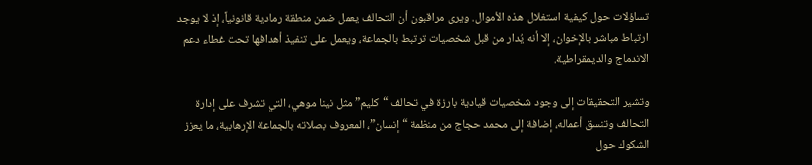تساؤلات حول كيفية استغلال هذه الأموال. ويرى مراقبون أن التحالف يعمل ضمن منطقة رمادية قانونياً، إذ لا يوجد ارتباط مباشر بالإخوان، إلا أنه يُدار من قبل شخصيات ترتبط بالجماعة، ويعمل على تنفيذ أهدافها تحت غطاء دعم الاندماج والديمقراطية.

وتشير التحقيقات إلى وجود شخصيات قيادية بارزة في تحالف “كليم” مثل نينا موهي، التي تشرف على إدارة التحالف وتنسق أعماله، إضافة إلى محمد حجاج من منظمة “إنسان”، المعروف بصلاته بالجماعة الإرهابية، ما يعزز الشكوك حول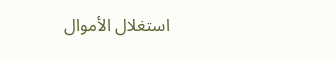استغلال الأموال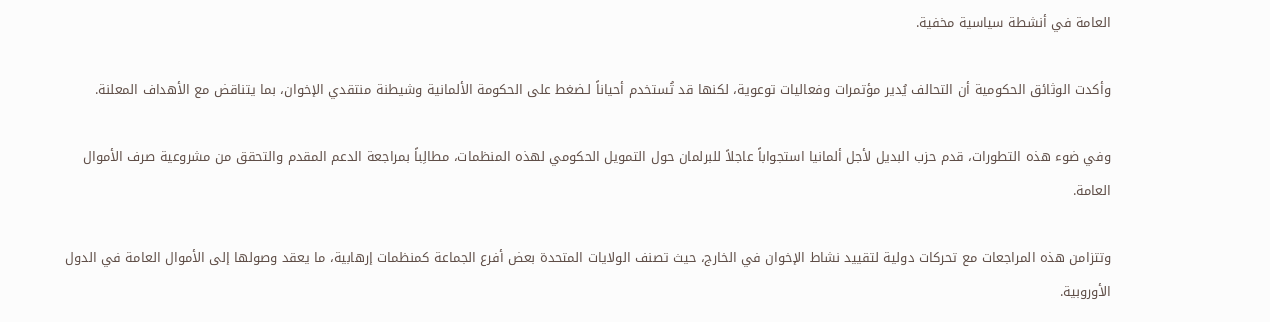العامة في أنشطة سياسية مخفية.

وأكدت الوثائق الحكومية أن التحالف يُدير مؤتمرات وفعاليات توعوية، لكنها قد تُستخدم أحياناً لـضغط على الحكومة الألمانية وشيطنة منتقدي الإخوان، بما يتناقض مع الأهداف المعلنة.

وفي ضوء هذه التطورات، قدم حزب البديل لأجل ألمانيا استجواباً عاجلاً للبرلمان حول التمويل الحكومي لهذه المنظمات، مطالِباً بمراجعة الدعم المقدم والتحقق من مشروعية صرف الأموال العامة.

وتتزامن هذه المراجعات مع تحركات دولية لتقييد نشاط الإخوان في الخارج، حيث تصنف الولايات المتحدة بعض أفرع الجماعة كمنظمات إرهابية، ما يعقد وصولها إلى الأموال العامة في الدول الأوروبية.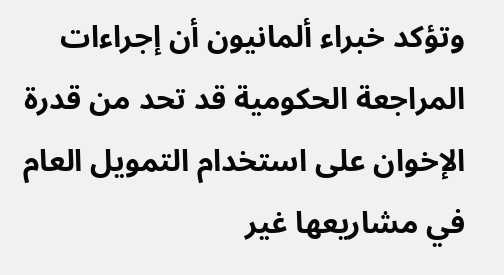وتؤكد خبراء ألمانيون أن إجراءات المراجعة الحكومية قد تحد من قدرة الإخوان على استخدام التمويل العام في مشاريعها غير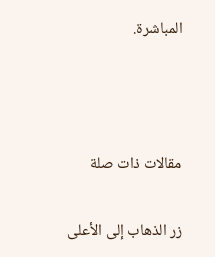المباشرة.



مقالات ذات صلة

زر الذهاب إلى الأعلى